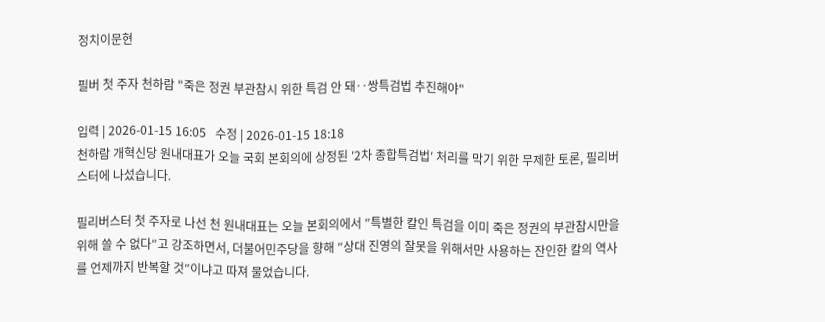정치이문현

필버 첫 주자 천하람 "죽은 정권 부관참시 위한 특검 안 돼‥쌍특검법 추진해야"

입력 | 2026-01-15 16:05   수정 | 2026-01-15 18:18
천하람 개혁신당 원내대표가 오늘 국회 본회의에 상정된 ′2차 종합특검법′ 처리를 막기 위한 무제한 토론, 필리버스터에 나섰습니다.

필리버스터 첫 주자로 나선 천 원내대표는 오늘 본회의에서 ″특별한 칼인 특검을 이미 죽은 정권의 부관참시만을 위해 쓸 수 없다″고 강조하면서, 더불어민주당을 향해 ″상대 진영의 잘못을 위해서만 사용하는 잔인한 칼의 역사를 언제까지 반복할 것″이냐고 따져 물었습니다.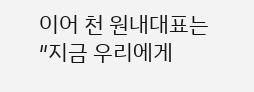이어 천 원내대표는 ″지금 우리에게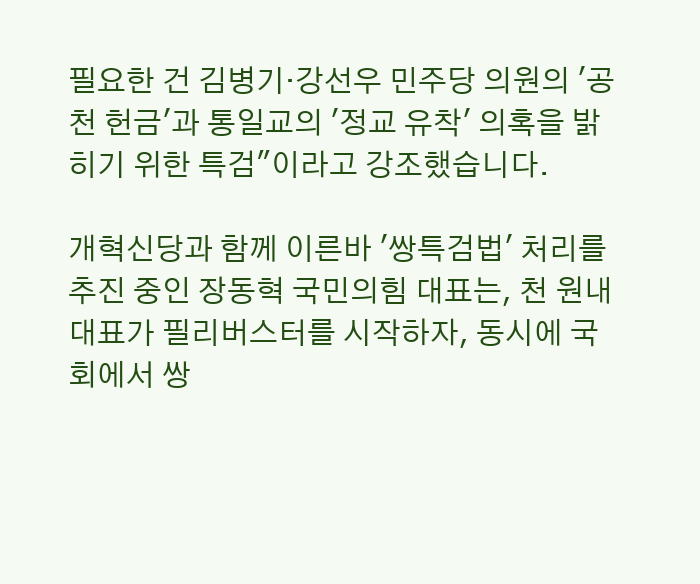필요한 건 김병기·강선우 민주당 의원의 ′공천 헌금′과 통일교의 ′정교 유착′ 의혹을 밝히기 위한 특검″이라고 강조했습니다.

개혁신당과 함께 이른바 ′쌍특검법′ 처리를 추진 중인 장동혁 국민의힘 대표는, 천 원내대표가 필리버스터를 시작하자, 동시에 국회에서 쌍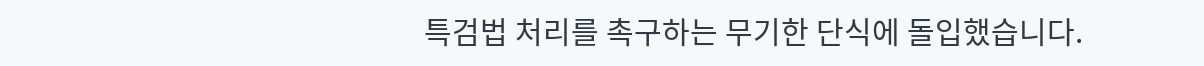특검법 처리를 촉구하는 무기한 단식에 돌입했습니다.